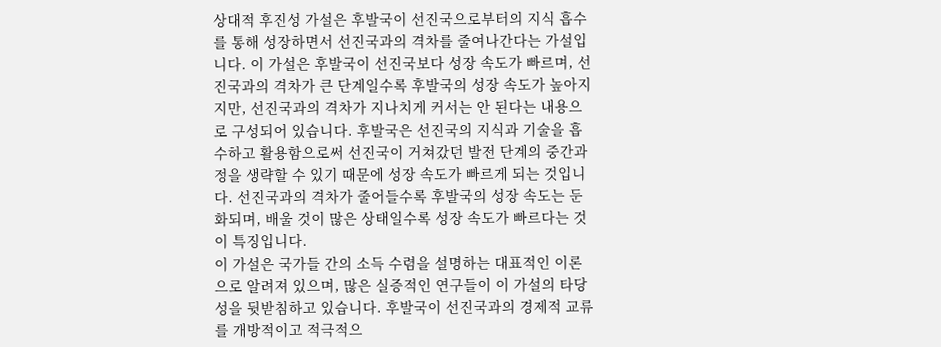상대적 후진성 가설은 후발국이 선진국으로부터의 지식 흡수를 통해 성장하면서 선진국과의 격차를 줄여나간다는 가설입니다. 이 가설은 후발국이 선진국보다 성장 속도가 빠르며, 선진국과의 격차가 큰 단계일수록 후발국의 성장 속도가 높아지지만, 선진국과의 격차가 지나치게 커서는 안 된다는 내용으로 구성되어 있습니다. 후발국은 선진국의 지식과 기술을 흡수하고 활용함으로써 선진국이 거쳐갔던 발전 단계의 중간과정을 생략할 수 있기 때문에 성장 속도가 빠르게 되는 것입니다. 선진국과의 격차가 줄어들수록 후발국의 성장 속도는 둔화되며, 배울 것이 많은 상태일수록 성장 속도가 빠르다는 것이 특징입니다.
이 가설은 국가들 간의 소득 수렴을 설명하는 대표적인 이론으로 알려져 있으며, 많은 실증적인 연구들이 이 가설의 타당성을 뒷받침하고 있습니다. 후발국이 선진국과의 경제적 교류를 개방적이고 적극적으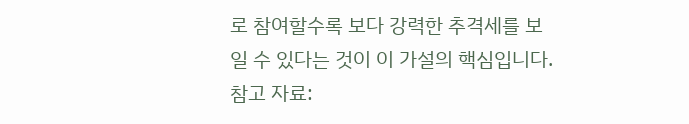로 참여할수록 보다 강력한 추격세를 보일 수 있다는 것이 이 가설의 핵심입니다.
참고 자료: